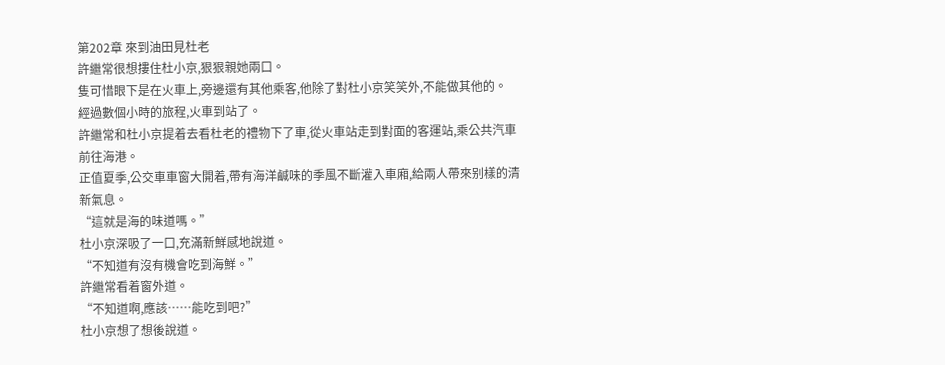第202章 來到油田見杜老
許繼常很想摟住杜小京,狠狠親她兩口。
隻可惜眼下是在火車上,旁邊還有其他乘客,他除了對杜小京笑笑外,不能做其他的。
經過數個小時的旅程,火車到站了。
許繼常和杜小京提着去看杜老的禮物下了車,從火車站走到對面的客運站,乘公共汽車前往海港。
正值夏季,公交車車窗大開着,帶有海洋鹹味的季風不斷灌入車廂,給兩人帶來别樣的清新氣息。
“這就是海的味道嗎。”
杜小京深吸了一口,充滿新鮮感地說道。
“不知道有沒有機會吃到海鮮。”
許繼常看着窗外道。
“不知道啊,應該……能吃到吧?”
杜小京想了想後說道。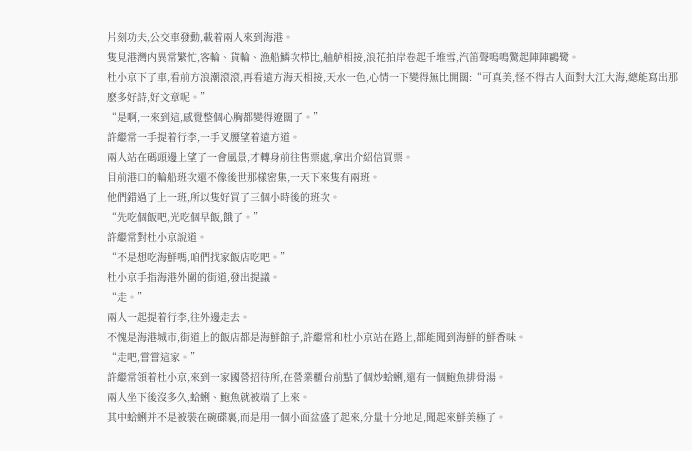片刻功夫,公交車發動,載着兩人來到海港。
隻見港灣内異常繁忙,客輪、貨輪、漁船鱗次栉比,舳舻相接,浪花拍岸卷起千堆雪,汽笛聲嗚鳴驚起陣陣鷗鹭。
杜小京下了車,看前方浪潮滾滾,再看遠方海天相接,天水一色,心情一下變得無比開闊:“可真美,怪不得古人面對大江大海,總能寫出那麽多好詩,好文章呢。”
“是啊,一來到這,感覺整個心胸都變得遼闊了。”
許繼常一手提着行李,一手叉腰望着遠方道。
兩人站在碼頭邊上望了一會風景,才轉身前往售票處,拿出介紹信買票。
目前港口的輪船班次還不像後世那樣密集,一天下來隻有兩班。
他們錯過了上一班,所以隻好買了三個小時後的班次。
“先吃個飯吧,光吃個早飯,餓了。”
許繼常對杜小京說道。
“不是想吃海鮮嗎,咱們找家飯店吃吧。”
杜小京手指海港外圍的街道,發出提議。
“走。”
兩人一起提着行李,往外邊走去。
不愧是海港城市,街道上的飯店都是海鮮館子,許繼常和杜小京站在路上,都能聞到海鮮的鮮香味。
“走吧,嘗嘗這家。”
許繼常領着杜小京,來到一家國營招待所,在營業櫃台前點了個炒蛤蜊,還有一個鮑魚排骨湯。
兩人坐下後沒多久,蛤蜊、鮑魚就被端了上來。
其中蛤蜊并不是被裝在碗碟裏,而是用一個小面盆盛了起來,分量十分地足,聞起來鮮美極了。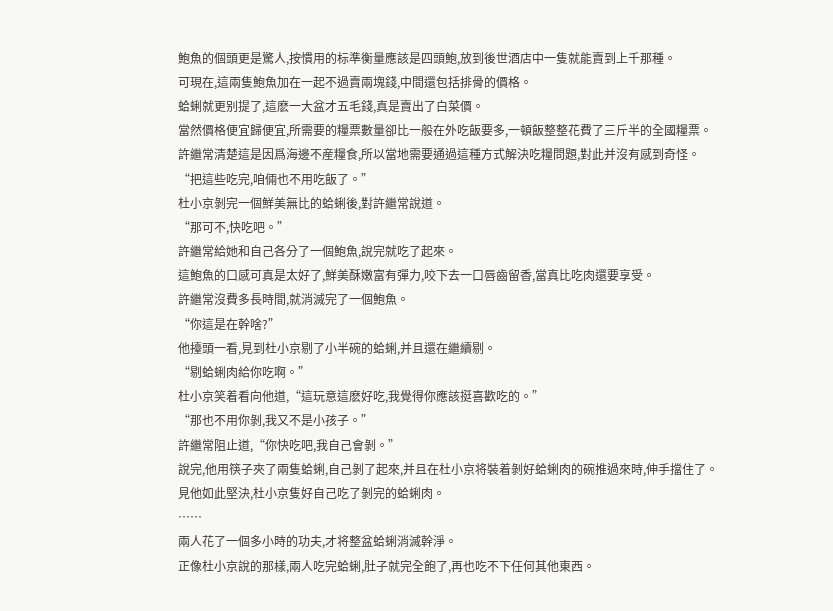鮑魚的個頭更是驚人,按慣用的标準衡量應該是四頭鮑,放到後世酒店中一隻就能賣到上千那種。
可現在,這兩隻鮑魚加在一起不過賣兩塊錢,中間還包括排骨的價格。
蛤蜊就更别提了,這麽一大盆才五毛錢,真是賣出了白菜價。
當然價格便宜歸便宜,所需要的糧票數量卻比一般在外吃飯要多,一頓飯整整花費了三斤半的全國糧票。
許繼常清楚這是因爲海邊不産糧食,所以當地需要通過這種方式解決吃糧問題,對此并沒有感到奇怪。
“把這些吃完,咱倆也不用吃飯了。”
杜小京剝完一個鮮美無比的蛤蜊後,對許繼常說道。
“那可不,快吃吧。”
許繼常給她和自己各分了一個鮑魚,說完就吃了起來。
這鮑魚的口感可真是太好了,鮮美酥嫩富有彈力,咬下去一口唇齒留香,當真比吃肉還要享受。
許繼常沒費多長時間,就消滅完了一個鮑魚。
“你這是在幹啥?”
他擡頭一看,見到杜小京剔了小半碗的蛤蜊,并且還在繼續剔。
“剔蛤蜊肉給你吃啊。”
杜小京笑着看向他道,“這玩意這麽好吃,我覺得你應該挺喜歡吃的。”
“那也不用你剝,我又不是小孩子。”
許繼常阻止道,“你快吃吧,我自己會剝。”
說完,他用筷子夾了兩隻蛤蜊,自己剝了起來,并且在杜小京将裝着剝好蛤蜊肉的碗推過來時,伸手擋住了。
見他如此堅決,杜小京隻好自己吃了剝完的蛤蜊肉。
……
兩人花了一個多小時的功夫,才将整盆蛤蜊消滅幹淨。
正像杜小京說的那樣,兩人吃完蛤蜊,肚子就完全飽了,再也吃不下任何其他東西。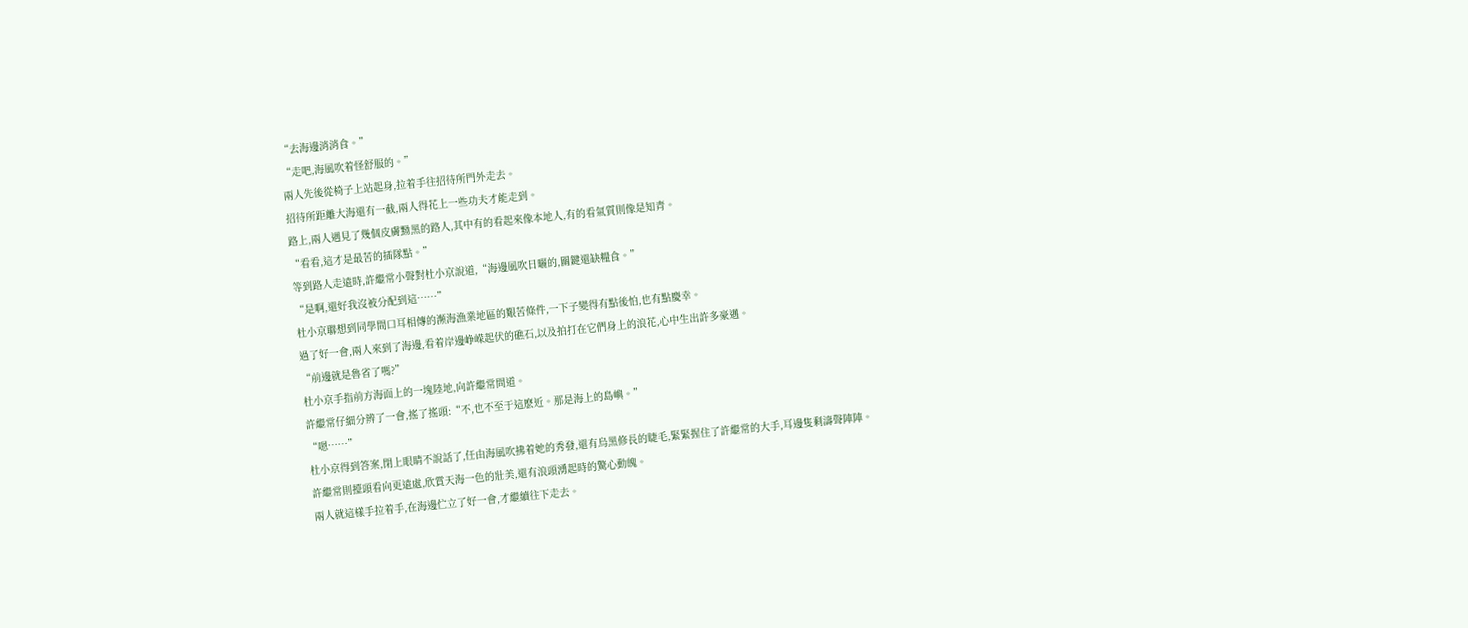“去海邊消消食。”
“走吧,海風吹着怪舒服的。”
兩人先後從椅子上站起身,拉着手往招待所門外走去。
招待所距離大海還有一截,兩人得花上一些功夫才能走到。
路上,兩人遇見了幾個皮膚黝黑的路人,其中有的看起來像本地人,有的看氣質則像是知青。
“看看,這才是最苦的插隊點。”
等到路人走遠時,許繼常小聲對杜小京說道,“海邊風吹日曬的,關鍵還缺糧食。”
“是啊,還好我沒被分配到這……”
杜小京聯想到同學間口耳相傳的瀕海漁業地區的艱苦條件,一下子變得有點後怕,也有點慶幸。
過了好一會,兩人來到了海邊,看着岸邊峥嵘起伏的礁石,以及拍打在它們身上的浪花,心中生出許多豪邁。
“前邊就是魯省了嗎?”
杜小京手指前方海面上的一塊陸地,向許繼常問道。
許繼常仔細分辨了一會,搖了搖頭:“不,也不至于這麽近。那是海上的島嶼。”
“嗯……”
杜小京得到答案,閉上眼睛不說話了,任由海風吹拂着她的秀發,還有烏黑修長的睫毛,緊緊握住了許繼常的大手,耳邊隻剩濤聲陣陣。
許繼常則擡頭看向更遠處,欣賞天海一色的壯美,還有浪頭湧起時的驚心動魄。
兩人就這樣手拉着手,在海邊伫立了好一會,才繼續往下走去。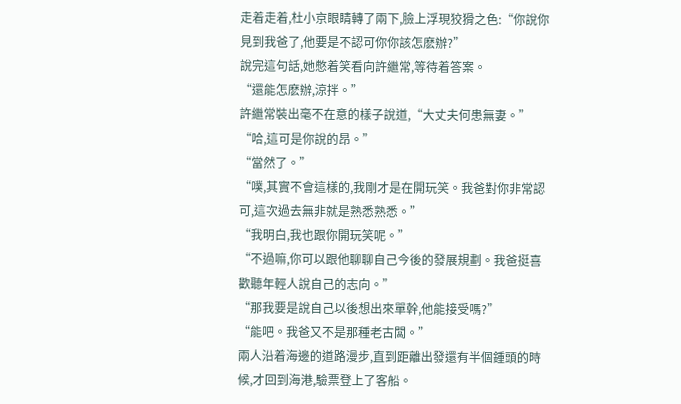走着走着,杜小京眼睛轉了兩下,臉上浮現狡猾之色:“你說你見到我爸了,他要是不認可你你該怎麽辦?”
說完這句話,她憋着笑看向許繼常,等待着答案。
“還能怎麽辦,涼拌。”
許繼常裝出毫不在意的樣子說道,“大丈夫何患無妻。”
“哈,這可是你說的昂。”
“當然了。”
“噗,其實不會這樣的,我剛才是在開玩笑。我爸對你非常認可,這次過去無非就是熟悉熟悉。”
“我明白,我也跟你開玩笑呢。”
“不過嘛,你可以跟他聊聊自己今後的發展規劃。我爸挺喜歡聽年輕人說自己的志向。”
“那我要是說自己以後想出來單幹,他能接受嗎?”
“能吧。我爸又不是那種老古闆。”
兩人沿着海邊的道路漫步,直到距離出發還有半個鍾頭的時候,才回到海港,驗票登上了客船。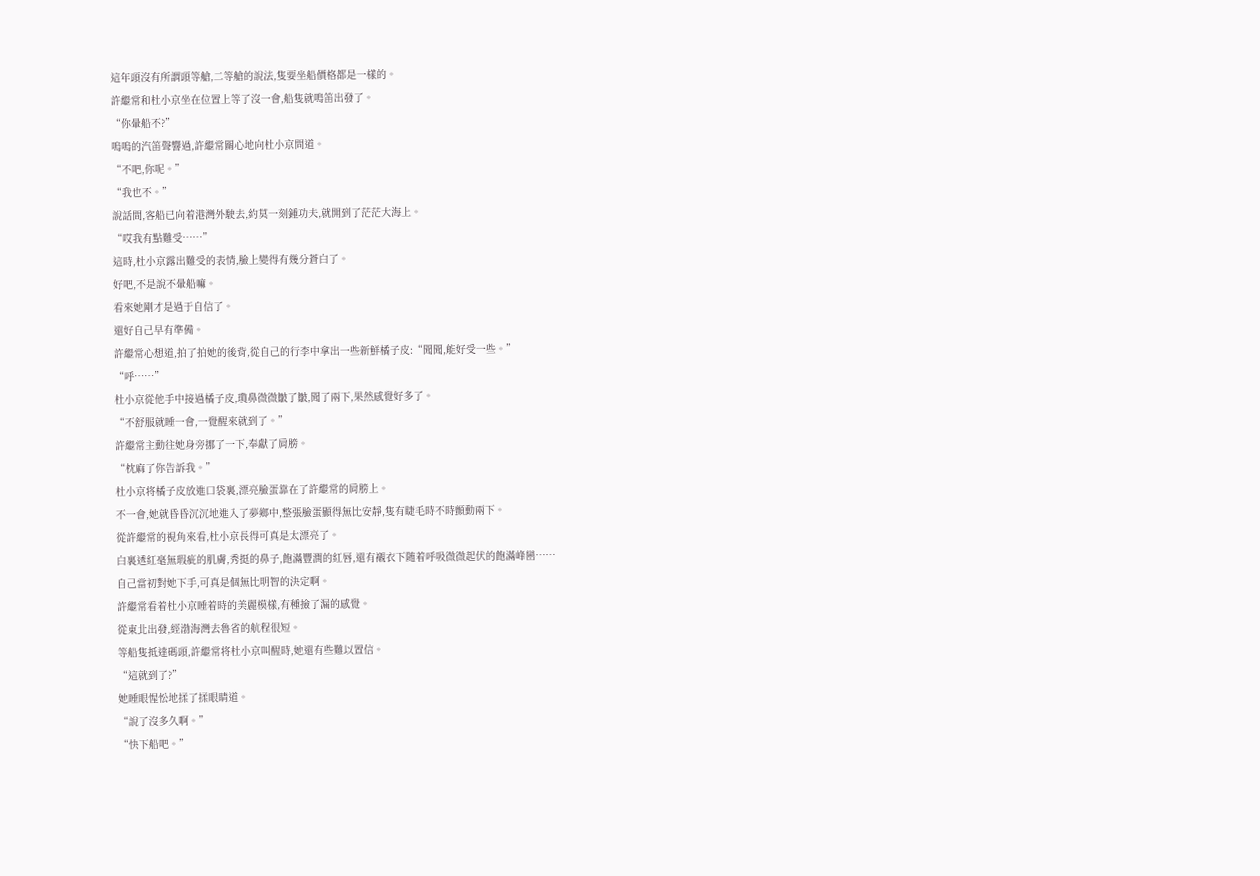這年頭沒有所謂頭等艙,二等艙的說法,隻要坐船價格都是一樣的。
許繼常和杜小京坐在位置上等了沒一會,船隻就鳴笛出發了。
“你暈船不?”
嗚嗚的汽笛聲響過,許繼常關心地向杜小京問道。
“不吧,你呢。”
“我也不。”
說話間,客船已向着港灣外駛去,約莫一刻鍾功夫,就開到了茫茫大海上。
“哎我有點難受……”
這時,杜小京露出難受的表情,臉上變得有幾分蒼白了。
好吧,不是說不暈船嘛。
看來她剛才是過于自信了。
還好自己早有準備。
許繼常心想道,拍了拍她的後背,從自己的行李中拿出一些新鮮橘子皮:“聞聞,能好受一些。”
“呼……”
杜小京從他手中接過橘子皮,瓊鼻微微皺了皺,聞了兩下,果然感覺好多了。
“不舒服就睡一會,一覺醒來就到了。”
許繼常主動往她身旁挪了一下,奉獻了肩膀。
“枕麻了你告訴我。”
杜小京将橘子皮放進口袋裏,漂亮臉蛋靠在了許繼常的肩膀上。
不一會,她就昏昏沉沉地進入了夢鄉中,整張臉蛋顯得無比安靜,隻有睫毛時不時顫動兩下。
從許繼常的視角來看,杜小京長得可真是太漂亮了。
白裏透紅毫無瑕疵的肌膚,秀挺的鼻子,飽滿豐潤的紅唇,還有襯衣下随着呼吸微微起伏的飽滿峰巒……
自己當初對她下手,可真是個無比明智的決定啊。
許繼常看着杜小京睡着時的美麗模樣,有種撿了漏的感覺。
從東北出發,經渤海灣去魯省的航程很短。
等船隻抵達碼頭,許繼常将杜小京叫醒時,她還有些難以置信。
“這就到了?”
她睡眼惺忪地揉了揉眼睛道。
“說了沒多久啊。”
“快下船吧。”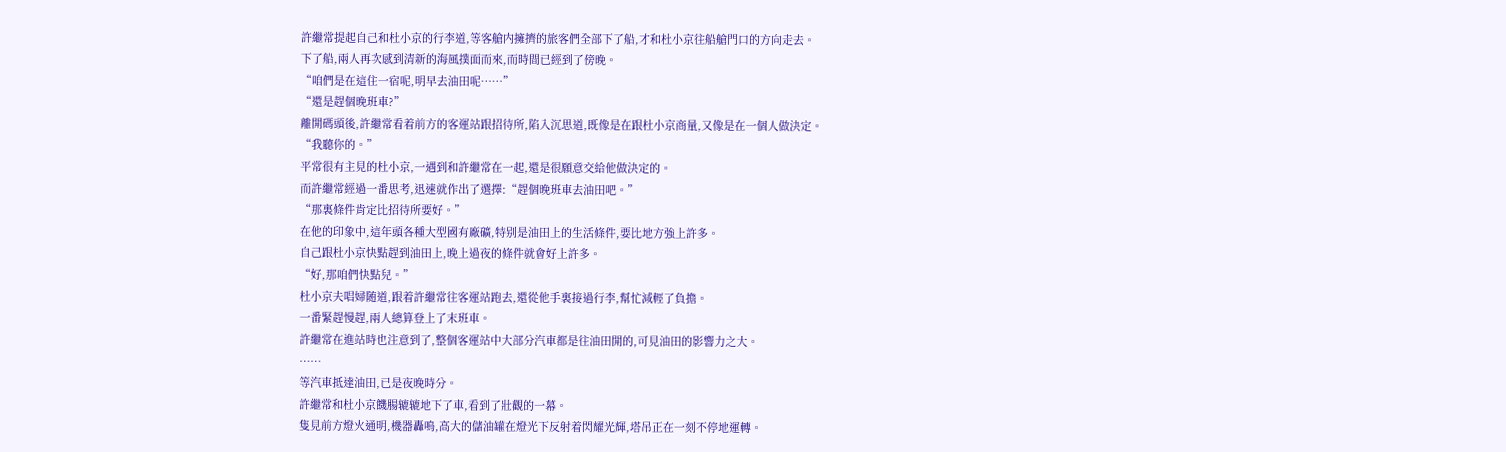許繼常提起自己和杜小京的行李道,等客艙内擁擠的旅客們全部下了船,才和杜小京往船艙門口的方向走去。
下了船,兩人再次感到清新的海風撲面而來,而時間已經到了傍晚。
“咱們是在這住一宿呢,明早去油田呢……”
“還是趕個晚班車?”
離開碼頭後,許繼常看着前方的客運站跟招待所,陷入沉思道,既像是在跟杜小京商量,又像是在一個人做決定。
“我聽你的。”
平常很有主見的杜小京,一遇到和許繼常在一起,還是很願意交給他做決定的。
而許繼常經過一番思考,迅速就作出了選擇:“趕個晚班車去油田吧。”
“那裏條件肯定比招待所要好。”
在他的印象中,這年頭各種大型國有廠礦,特别是油田上的生活條件,要比地方強上許多。
自己跟杜小京快點趕到油田上,晚上過夜的條件就會好上許多。
“好,那咱們快點兒。”
杜小京夫唱婦随道,跟着許繼常往客運站跑去,還從他手裏接過行李,幫忙減輕了負擔。
一番緊趕慢趕,兩人總算登上了末班車。
許繼常在進站時也注意到了,整個客運站中大部分汽車都是往油田開的,可見油田的影響力之大。
……
等汽車抵達油田,已是夜晚時分。
許繼常和杜小京饑腸辘辘地下了車,看到了壯觀的一幕。
隻見前方燈火通明,機器轟鳴,高大的儲油罐在燈光下反射着閃耀光輝,塔吊正在一刻不停地運轉。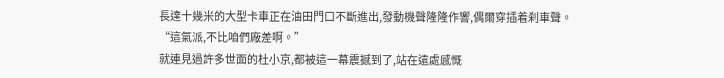長達十幾米的大型卡車正在油田門口不斷進出,發動機聲隆隆作響,偶爾穿插着刹車聲。
“這氣派,不比咱們廠差啊。”
就連見過許多世面的杜小京,都被這一幕震撼到了,站在遠處感慨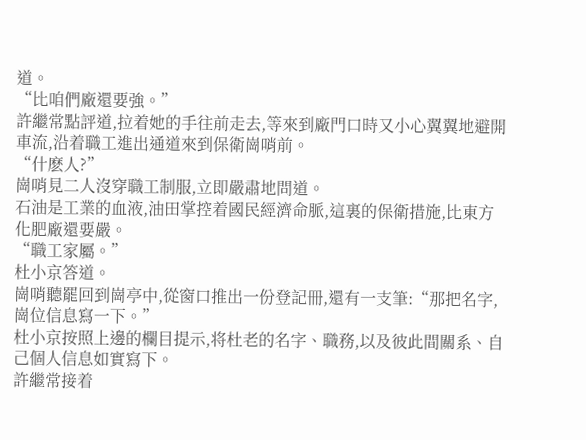道。
“比咱們廠還要強。”
許繼常點評道,拉着她的手往前走去,等來到廠門口時又小心翼翼地避開車流,沿着職工進出通道來到保衛崗哨前。
“什麽人?”
崗哨見二人沒穿職工制服,立即嚴肅地問道。
石油是工業的血液,油田掌控着國民經濟命脈,這裏的保衛措施,比東方化肥廠還要嚴。
“職工家屬。”
杜小京答道。
崗哨聽罷回到崗亭中,從窗口推出一份登記冊,還有一支筆:“那把名字,崗位信息寫一下。”
杜小京按照上邊的欄目提示,将杜老的名字、職務,以及彼此間關系、自己個人信息如實寫下。
許繼常接着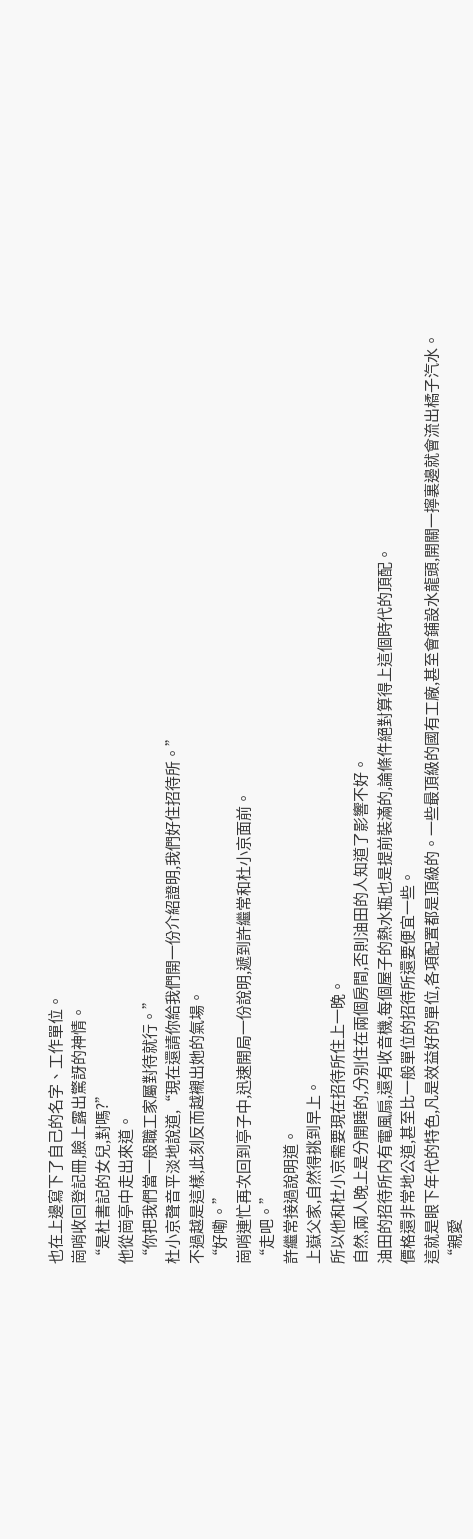也在上邊寫下了自己的名字、工作單位。
崗哨收回登記冊,臉上露出驚訝的神情。
“是杜書記的女兒,對嗎?”
他從崗亭中走出來道。
“你把我們當一般職工家屬對待就行。”
杜小京聲音平淡地說道,“現在還請你給我們開一份介紹證明,我們好住招待所。”
不過越是這樣,此刻反而越襯出她的氣場。
“好嘞。”
崗哨連忙再次回到亭子中,迅速開局一份說明,遞到許繼常和杜小京面前。
“走吧。”
許繼常接過說明道。
上嶽父家,自然得挑到早上。
所以他和杜小京需要現在招待所住上一晚。
自然,兩人晚上是分開睡的,分别住在兩個房間,否則油田的人知道了影響不好。
油田的招待所内有電風扇,還有收音機,每個屋子的熱水瓶也是提前裝滿的,論條件絕對算得上這個時代的頂配。
價格還非常地公道,甚至比一般單位的招待所還要便宜一些。
這就是眼下年代的特色,凡是效益好的單位,各項配置都是頂級的。一些最頂級的國有工廠,甚至會鋪設水龍頭,開關一擰裏邊就會流出橘子汽水。
“親愛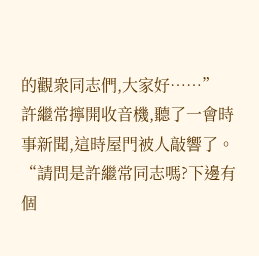的觀衆同志們,大家好……”
許繼常擰開收音機,聽了一會時事新聞,這時屋門被人敲響了。
“請問是許繼常同志嗎?下邊有個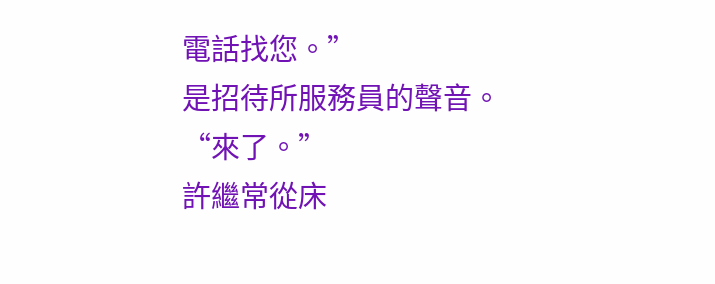電話找您。”
是招待所服務員的聲音。
“來了。”
許繼常從床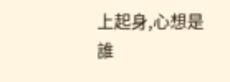上起身,心想是誰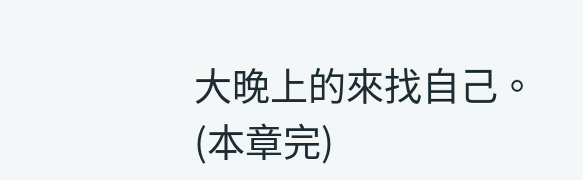大晚上的來找自己。
(本章完)